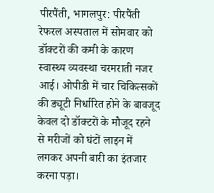पीरपैंती, भागलपुर: पीरपैंती रेफरल अस्पताल में सोमवार को डॉक्टरों की कमी के कारण स्वास्थ्य व्यवस्था चरमराती नजर आई। ओपीडी में चार चिकित्सकों की ड्यूटी निर्धारित होने के बावजूद केवल दो डॉक्टरों के मौजूद रहने से मरीजों को घंटों लाइन में लगकर अपनी बारी का इंतजार करना पड़ा।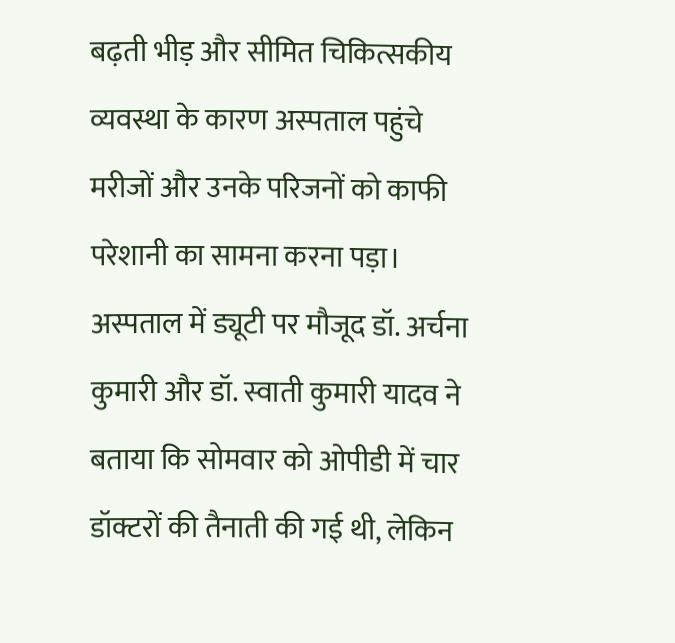बढ़ती भीड़ और सीमित चिकित्सकीय व्यवस्था के कारण अस्पताल पहुंचे मरीजों और उनके परिजनों को काफी परेशानी का सामना करना पड़ा।
अस्पताल में ड्यूटी पर मौजूद डॉ. अर्चना कुमारी और डॉ. स्वाती कुमारी यादव ने बताया कि सोमवार को ओपीडी में चार डॉक्टरों की तैनाती की गई थी, लेकिन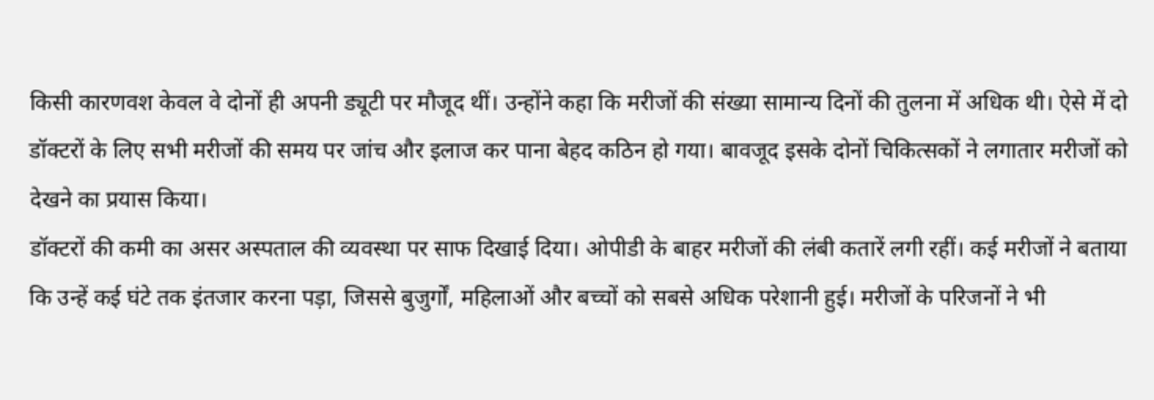किसी कारणवश केवल वे दोनों ही अपनी ड्यूटी पर मौजूद थीं। उन्होंने कहा कि मरीजों की संख्या सामान्य दिनों की तुलना में अधिक थी। ऐसे में दो डॉक्टरों के लिए सभी मरीजों की समय पर जांच और इलाज कर पाना बेहद कठिन हो गया। बावजूद इसके दोनों चिकित्सकों ने लगातार मरीजों को देखने का प्रयास किया।
डॉक्टरों की कमी का असर अस्पताल की व्यवस्था पर साफ दिखाई दिया। ओपीडी के बाहर मरीजों की लंबी कतारें लगी रहीं। कई मरीजों ने बताया कि उन्हें कई घंटे तक इंतजार करना पड़ा, जिससे बुजुर्गों, महिलाओं और बच्चों को सबसे अधिक परेशानी हुई। मरीजों के परिजनों ने भी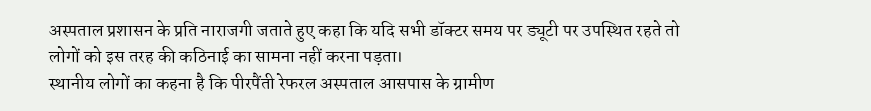अस्पताल प्रशासन के प्रति नाराजगी जताते हुए कहा कि यदि सभी डॉक्टर समय पर ड्यूटी पर उपस्थित रहते तो लोगों को इस तरह की कठिनाई का सामना नहीं करना पड़ता।
स्थानीय लोगों का कहना है कि पीरपैंती रेफरल अस्पताल आसपास के ग्रामीण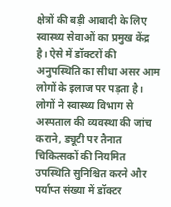क्षेत्रों की बड़ी आबादी के लिए स्वास्थ्य सेवाओं का प्रमुख केंद्र है। ऐसे में डॉक्टरों की अनुपस्थिति का सीधा असर आम लोगों के इलाज पर पड़ता है। लोगों ने स्वास्थ्य विभाग से अस्पताल की व्यवस्था की जांच कराने, ड्यूटी पर तैनात चिकित्सकों की नियमित उपस्थिति सुनिश्चित करने और पर्याप्त संख्या में डॉक्टर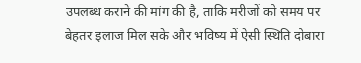उपलब्ध कराने की मांग की है, ताकि मरीजों को समय पर बेहतर इलाज मिल सके और भविष्य में ऐसी स्थिति दोबारा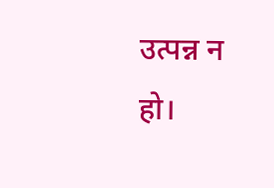उत्पन्न न हो।